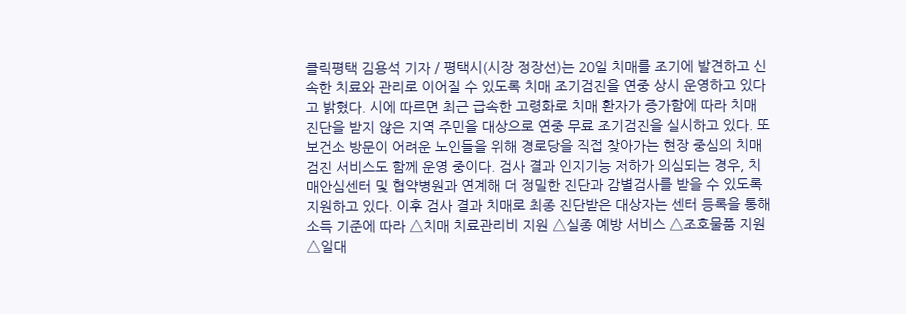클릭평택 김용석 기자 / 평택시(시장 정장선)는 20일 치매를 조기에 발견하고 신속한 치료와 관리로 이어질 수 있도록 치매 조기검진을 연중 상시 운영하고 있다고 밝혔다. 시에 따르면 최근 급속한 고령화로 치매 환자가 증가함에 따라 치매 진단을 받지 않은 지역 주민을 대상으로 연중 무료 조기검진을 실시하고 있다. 또 보건소 방문이 어려운 노인들을 위해 경로당을 직접 찾아가는 현장 중심의 치매 검진 서비스도 함께 운영 중이다. 검사 결과 인지기능 저하가 의심되는 경우, 치매안심센터 및 협약병원과 연계해 더 정밀한 진단과 감별검사를 받을 수 있도록 지원하고 있다. 이후 검사 결과 치매로 최종 진단받은 대상자는 센터 등록을 통해 소득 기준에 따라 △치매 치료관리비 지원 △실종 예방 서비스 △조호물품 지원 △일대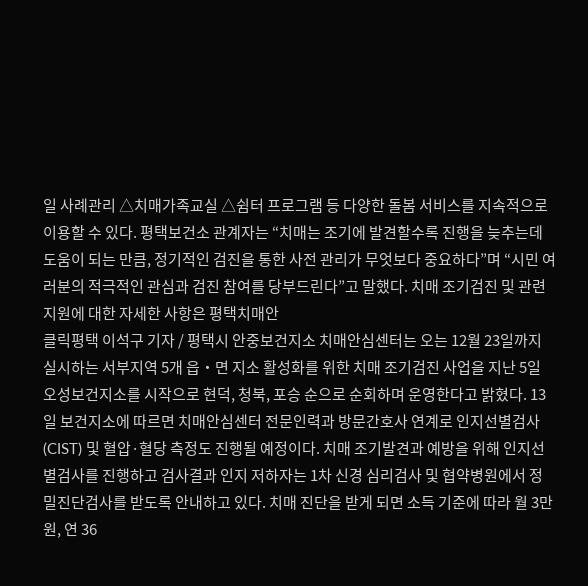일 사례관리 △치매가족교실 △쉼터 프로그램 등 다양한 돌봄 서비스를 지속적으로 이용할 수 있다. 평택보건소 관계자는 “치매는 조기에 발견할수록 진행을 늦추는데 도움이 되는 만큼, 정기적인 검진을 통한 사전 관리가 무엇보다 중요하다”며 “시민 여러분의 적극적인 관심과 검진 참여를 당부드린다”고 말했다. 치매 조기검진 및 관련 지원에 대한 자세한 사항은 평택치매안
클릭평택 이석구 기자 / 평택시 안중보건지소 치매안심센터는 오는 12월 23일까지 실시하는 서부지역 5개 읍‧면 지소 활성화를 위한 치매 조기검진 사업을 지난 5일 오성보건지소를 시작으로 현덕, 청북, 포승 순으로 순회하며 운영한다고 밝혔다. 13일 보건지소에 따르면 치매안심센터 전문인력과 방문간호사 연계로 인지선별검사(CIST) 및 혈압·혈당 측정도 진행될 예정이다. 치매 조기발견과 예방을 위해 인지선별검사를 진행하고 검사결과 인지 저하자는 1차 신경 심리검사 및 협약병원에서 정밀진단검사를 받도록 안내하고 있다. 치매 진단을 받게 되면 소득 기준에 따라 월 3만원, 연 36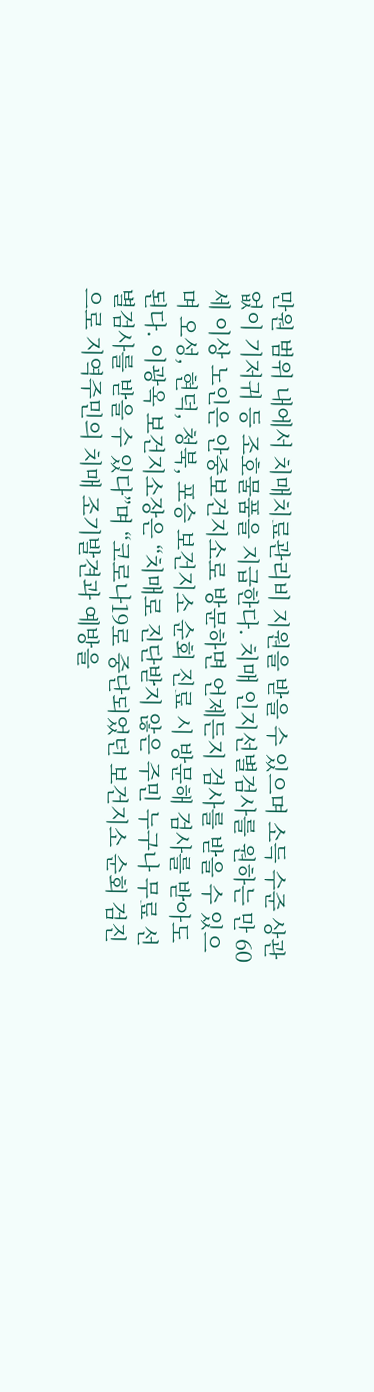만원 범위 내에서 치매치료관리비 지원을 받을 수 있으며 소득 수준 상관없이 기저귀 등 조호물품을 지급한다. 치매 인지선별검사를 원하는 만 60세 이상 노인은 안중보건지소로 방문하면 언제든지 검사를 받을 수 있으며 오성, 현덕, 청북, 포승 보건지소 순회 진료 시 방문해 검사를 받아도 된다. 이광옥 보건지소장은 “치매로 진단받지 않은 주민 누구나 무료 선별검사를 받을 수 있다”며 “코로나19로 중단되었던 보건지소 순회 검진으로 지역주민의 치매 조기발견과 예방을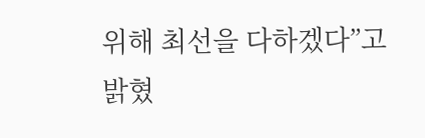위해 최선을 다하겠다”고 밝혔